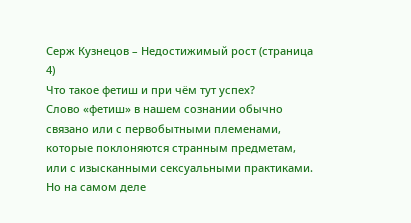Серж Кузнецов – Недостижимый рост (страница 4)
Что такое фетиш и при чём тут успех?
Слово «фетиш» в нашем сознании обычно связано или с первобытными племенами, которые поклоняются странным предметам, или с изысканными сексуальными практиками. Но на самом деле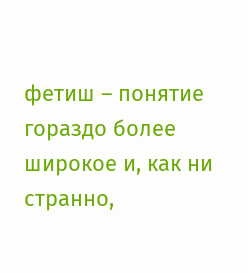фетиш – понятие гораздо более широкое и, как ни странно,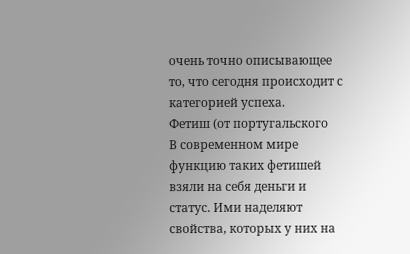очень точно описывающее то, что сегодня происходит с категорией успеха.
Фетиш (от португальского
В современном мире функцию таких фетишей взяли на себя деньги и статус. Ими наделяют свойства, которых у них на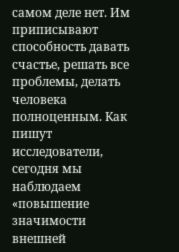самом деле нет. Им приписывают способность давать счастье, решать все проблемы, делать человека полноценным. Как пишут исследователи, сегодня мы наблюдаем «повышение значимости внешней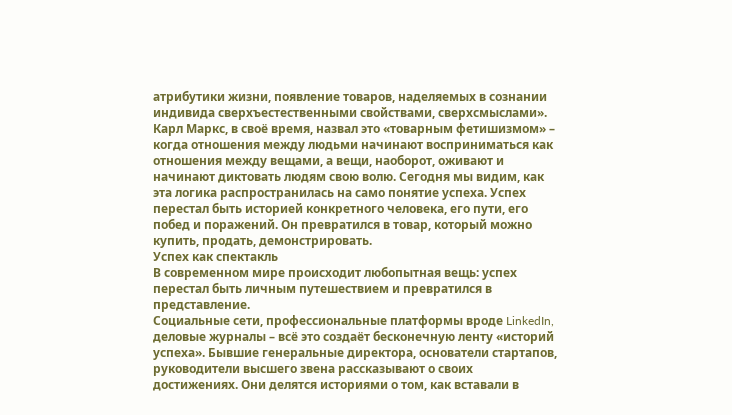атрибутики жизни, появление товаров, наделяемых в сознании индивида сверхъестественными свойствами, сверхсмыслами».
Карл Маркс, в своё время, назвал это «товарным фетишизмом» – когда отношения между людьми начинают восприниматься как отношения между вещами, а вещи, наоборот, оживают и начинают диктовать людям свою волю. Сегодня мы видим, как эта логика распространилась на само понятие успеха. Успех перестал быть историей конкретного человека, его пути, его побед и поражений. Он превратился в товар, который можно купить, продать, демонстрировать.
Успех как спектакль
В современном мире происходит любопытная вещь: успех перестал быть личным путешествием и превратился в представление.
Социальные сети, профессиональные платформы вроде LinkedIn, деловые журналы – всё это создаёт бесконечную ленту «историй успеха». Бывшие генеральные директора, основатели стартапов, руководители высшего звена рассказывают о своих достижениях. Они делятся историями о том, как вставали в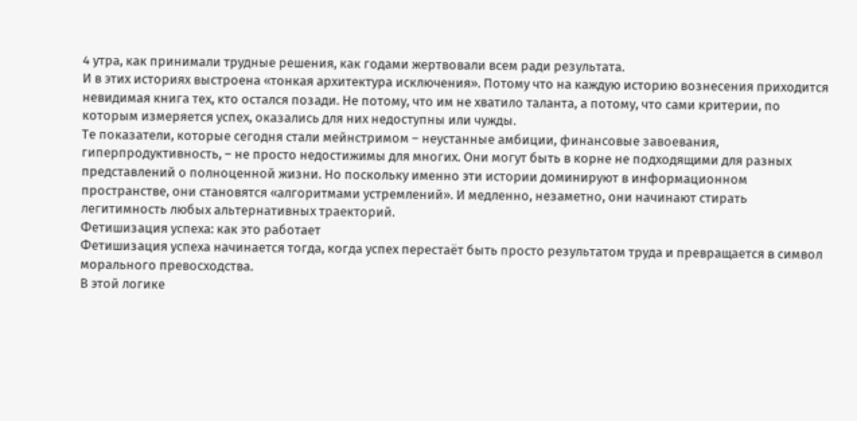4 утра, как принимали трудные решения, как годами жертвовали всем ради результата.
И в этих историях выстроена «тонкая архитектура исключения». Потому что на каждую историю вознесения приходится невидимая книга тех, кто остался позади. Не потому, что им не хватило таланта, а потому, что сами критерии, по которым измеряется успех, оказались для них недоступны или чужды.
Те показатели, которые сегодня стали мейнстримом – неустанные амбиции, финансовые завоевания, гиперпродуктивность, – не просто недостижимы для многих. Они могут быть в корне не подходящими для разных представлений о полноценной жизни. Но поскольку именно эти истории доминируют в информационном пространстве, они становятся «алгоритмами устремлений». И медленно, незаметно, они начинают стирать легитимность любых альтернативных траекторий.
Фетишизация успеха: как это работает
Фетишизация успеха начинается тогда, когда успех перестаёт быть просто результатом труда и превращается в символ морального превосходства.
В этой логике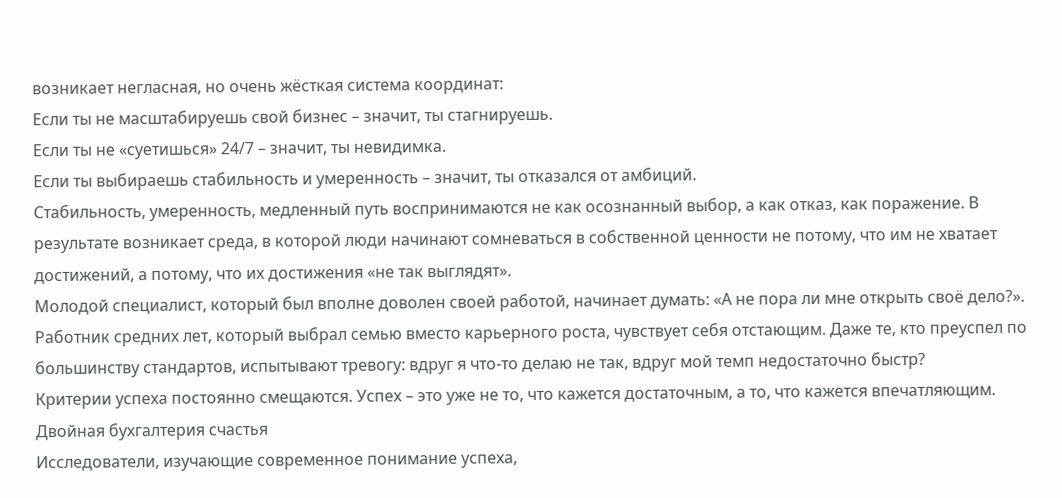возникает негласная, но очень жёсткая система координат:
Если ты не масштабируешь свой бизнес – значит, ты стагнируешь.
Если ты не «суетишься» 24/7 – значит, ты невидимка.
Если ты выбираешь стабильность и умеренность – значит, ты отказался от амбиций.
Стабильность, умеренность, медленный путь воспринимаются не как осознанный выбор, а как отказ, как поражение. В результате возникает среда, в которой люди начинают сомневаться в собственной ценности не потому, что им не хватает достижений, а потому, что их достижения «не так выглядят».
Молодой специалист, который был вполне доволен своей работой, начинает думать: «А не пора ли мне открыть своё дело?». Работник средних лет, который выбрал семью вместо карьерного роста, чувствует себя отстающим. Даже те, кто преуспел по большинству стандартов, испытывают тревогу: вдруг я что-то делаю не так, вдруг мой темп недостаточно быстр?
Критерии успеха постоянно смещаются. Успех – это уже не то, что кажется достаточным, а то, что кажется впечатляющим.
Двойная бухгалтерия счастья
Исследователи, изучающие современное понимание успеха,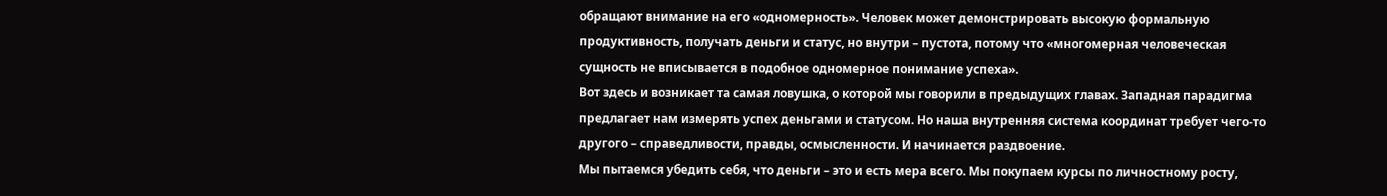обращают внимание на его «одномерность». Человек может демонстрировать высокую формальную продуктивность, получать деньги и статус, но внутри – пустота, потому что «многомерная человеческая сущность не вписывается в подобное одномерное понимание успеха».
Вот здесь и возникает та самая ловушка, о которой мы говорили в предыдущих главах. Западная парадигма предлагает нам измерять успех деньгами и статусом. Но наша внутренняя система координат требует чего-то другого – справедливости, правды, осмысленности. И начинается раздвоение.
Мы пытаемся убедить себя, что деньги – это и есть мера всего. Мы покупаем курсы по личностному росту,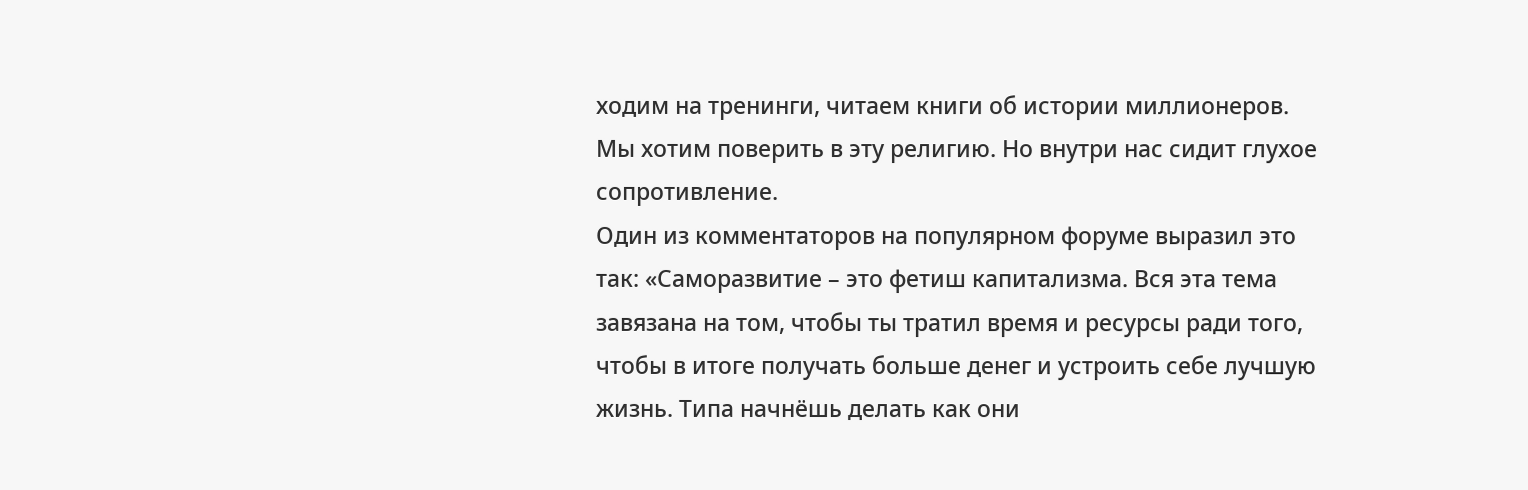ходим на тренинги, читаем книги об истории миллионеров. Мы хотим поверить в эту религию. Но внутри нас сидит глухое сопротивление.
Один из комментаторов на популярном форуме выразил это так: «Саморазвитие – это фетиш капитализма. Вся эта тема завязана на том, чтобы ты тратил время и ресурсы ради того, чтобы в итоге получать больше денег и устроить себе лучшую жизнь. Типа начнёшь делать как они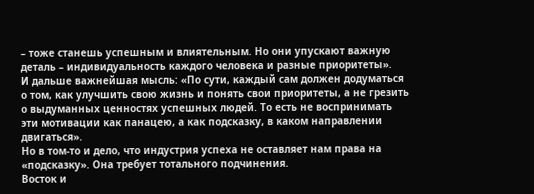– тоже станешь успешным и влиятельным. Но они упускают важную деталь – индивидуальность каждого человека и разные приоритеты».
И дальше важнейшая мысль: «По сути, каждый сам должен додуматься о том, как улучшить свою жизнь и понять свои приоритеты, а не грезить о выдуманных ценностях успешных людей. То есть не воспринимать эти мотивации как панацею, а как подсказку, в каком направлении двигаться».
Но в том-то и дело, что индустрия успеха не оставляет нам права на «подсказку». Она требует тотального подчинения.
Восток и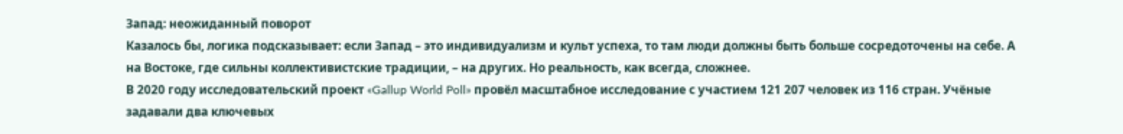Запад: неожиданный поворот
Казалось бы, логика подсказывает: если Запад – это индивидуализм и культ успеха, то там люди должны быть больше сосредоточены на себе. А на Востоке, где сильны коллективистские традиции, – на других. Но реальность, как всегда, сложнее.
В 2020 году исследовательский проект «Gallup World Poll» провёл масштабное исследование с участием 121 207 человек из 116 стран. Учёные задавали два ключевых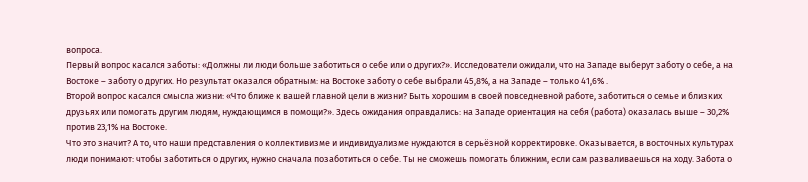вопроса.
Первый вопрос касался заботы: «Должны ли люди больше заботиться о себе или о других?». Исследователи ожидали, что на Западе выберут заботу о себе, а на Востоке – заботу о других. Но результат оказался обратным: на Востоке заботу о себе выбрали 45,8%, а на Западе – только 41,6% .
Второй вопрос касался смысла жизни: «Что ближе к вашей главной цели в жизни? Быть хорошим в своей повседневной работе, заботиться о семье и близких друзьях или помогать другим людям, нуждающимся в помощи?». Здесь ожидания оправдались: на Западе ориентация на себя (работа) оказалась выше – 30,2% против 23,1% на Востоке.
Что это значит? А то, что наши представления о коллективизме и индивидуализме нуждаются в серьёзной корректировке. Оказывается, в восточных культурах люди понимают: чтобы заботиться о других, нужно сначала позаботиться о себе. Ты не сможешь помогать ближним, если сам разваливаешься на ходу. Забота о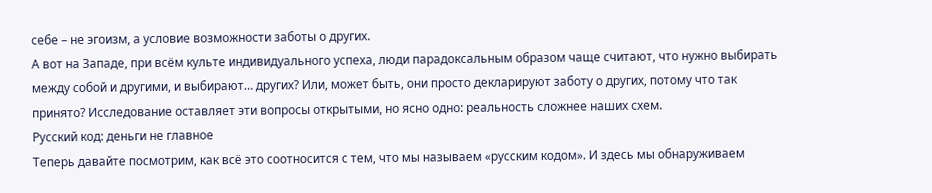себе – не эгоизм, а условие возможности заботы о других.
А вот на Западе, при всём культе индивидуального успеха, люди парадоксальным образом чаще считают, что нужно выбирать между собой и другими, и выбирают… других? Или, может быть, они просто декларируют заботу о других, потому что так принято? Исследование оставляет эти вопросы открытыми, но ясно одно: реальность сложнее наших схем.
Русский код: деньги не главное
Теперь давайте посмотрим, как всё это соотносится с тем, что мы называем «русским кодом». И здесь мы обнаруживаем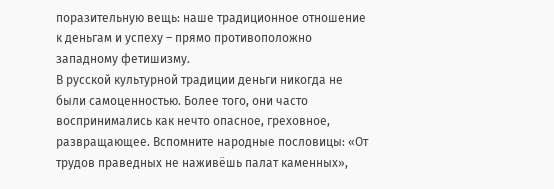поразительную вещь: наше традиционное отношение к деньгам и успеху – прямо противоположно западному фетишизму.
В русской культурной традиции деньги никогда не были самоценностью. Более того, они часто воспринимались как нечто опасное, греховное, развращающее. Вспомните народные пословицы: «От трудов праведных не наживёшь палат каменных»,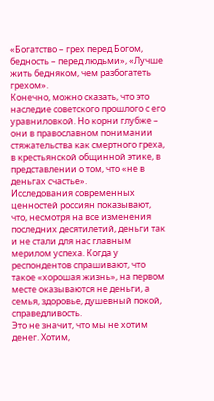«Богатство – грех перед Богом, бедность – перед людьми», «Лучше жить бедняком, чем разбогатеть грехом».
Конечно, можно сказать, что это наследие советского прошлого с его уравниловкой. Но корни глубже – они в православном понимании стяжательства как смертного греха, в крестьянской общинной этике, в представлении о том, что «не в деньгах счастье».
Исследования современных ценностей россиян показывают, что, несмотря на все изменения последних десятилетий, деньги так и не стали для нас главным мерилом успеха. Когда у респондентов спрашивают, что такое «хорошая жизнь», на первом месте оказываются не деньги, а семья, здоровье, душевный покой, справедливость.
Это не значит, что мы не хотим денег. Хотим,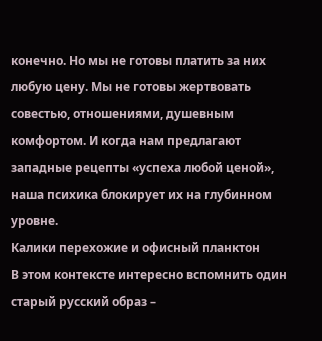конечно. Но мы не готовы платить за них любую цену. Мы не готовы жертвовать совестью, отношениями, душевным комфортом. И когда нам предлагают западные рецепты «успеха любой ценой», наша психика блокирует их на глубинном уровне.
Калики перехожие и офисный планктон
В этом контексте интересно вспомнить один старый русский образ –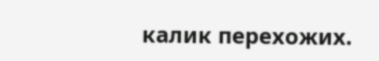калик перехожих.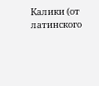Калики (от латинского